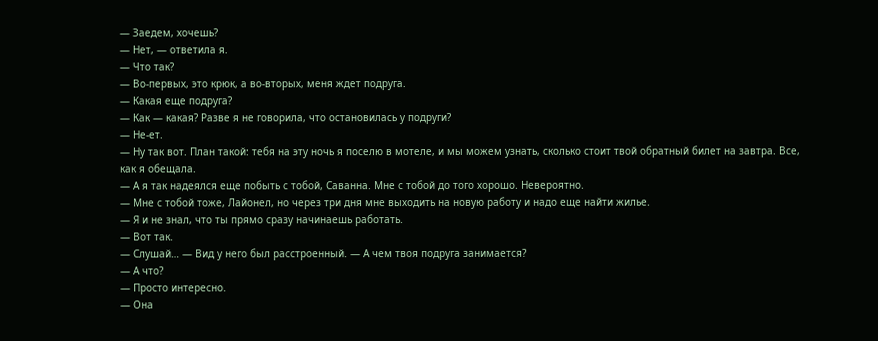— Заедем, хочешь?
— Нет, — ответила я.
— Что так?
— Во-первых, это крюк, а во-вторых, меня ждет подруга.
— Какая еще подруга?
— Как — какая? Разве я не говорила, что остановилась у подруги?
— Не-ет.
— Ну так вот. План такой: тебя на эту ночь я поселю в мотеле, и мы можем узнать, сколько стоит твой обратный билет на завтра. Все, как я обещала.
— А я так надеялся еще побыть с тобой, Саванна. Мне с тобой до того хорошо. Невероятно.
— Мне с тобой тоже, Лайонел, но через три дня мне выходить на новую работу и надо еще найти жилье.
— Я и не знал, что ты прямо сразу начинаешь работать.
— Вот так.
— Слушай… — Вид у него был расстроенный. — А чем твоя подруга занимается?
— А что?
— Просто интересно.
— Она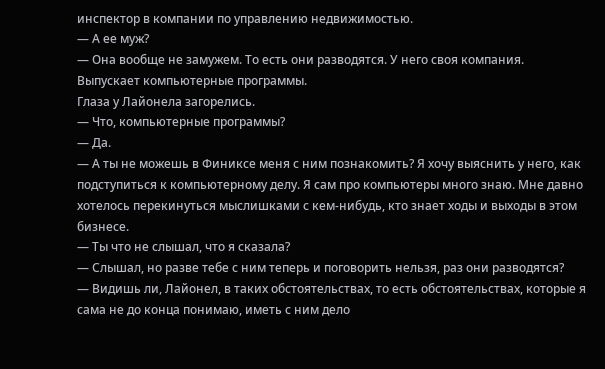инспектор в компании по управлению недвижимостью.
— А ее муж?
— Она вообще не замужем. То есть они разводятся. У него своя компания. Выпускает компьютерные программы.
Глаза у Лайонела загорелись.
— Что, компьютерные программы?
— Да.
— А ты не можешь в Финиксе меня с ним познакомить? Я хочу выяснить у него, как подступиться к компьютерному делу. Я сам про компьютеры много знаю. Мне давно хотелось перекинуться мыслишками с кем-нибудь, кто знает ходы и выходы в этом бизнесе.
— Ты что не слышал, что я сказала?
— Слышал, но разве тебе с ним теперь и поговорить нельзя, раз они разводятся?
— Видишь ли, Лайонел, в таких обстоятельствах, то есть обстоятельствах, которые я сама не до конца понимаю, иметь с ним дело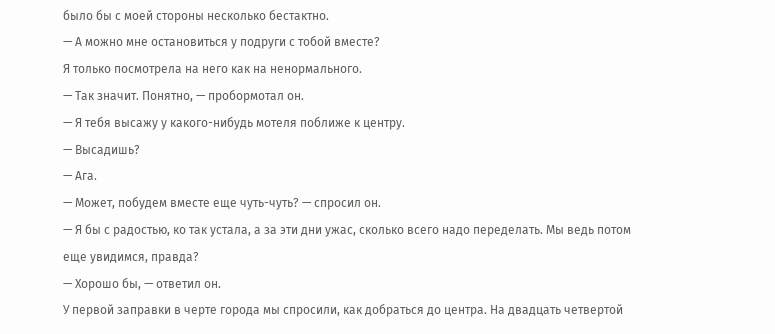было бы с моей стороны несколько бестактно.
— А можно мне остановиться у подруги с тобой вместе?
Я только посмотрела на него как на ненормального.
— Так значит. Понятно, — пробормотал он.
— Я тебя высажу у какого-нибудь мотеля поближе к центру.
— Высадишь?
— Ага.
— Может, побудем вместе еще чуть-чуть? — спросил он.
— Я бы с радостью, ко так устала, а за эти дни ужас, сколько всего надо переделать. Мы ведь потом еще увидимся, правда?
— Хорошо бы, — ответил он.
У первой заправки в черте города мы спросили, как добраться до центра. На двадцать четвертой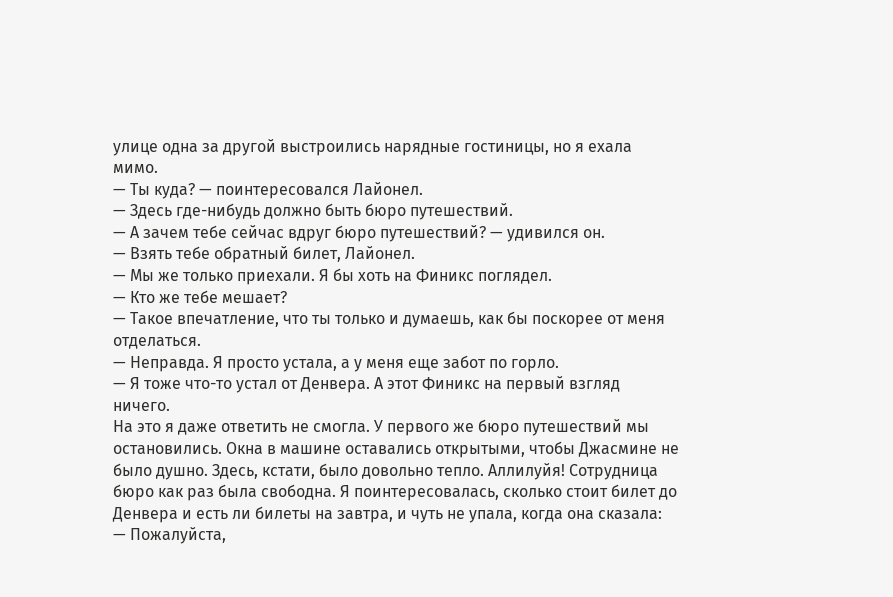улице одна за другой выстроились нарядные гостиницы, но я ехала мимо.
— Ты куда? — поинтересовался Лайонел.
— Здесь где-нибудь должно быть бюро путешествий.
— А зачем тебе сейчас вдруг бюро путешествий? — удивился он.
— Взять тебе обратный билет, Лайонел.
— Мы же только приехали. Я бы хоть на Финикс поглядел.
— Кто же тебе мешает?
— Такое впечатление, что ты только и думаешь, как бы поскорее от меня отделаться.
— Неправда. Я просто устала, а у меня еще забот по горло.
— Я тоже что-то устал от Денвера. А этот Финикс на первый взгляд ничего.
На это я даже ответить не смогла. У первого же бюро путешествий мы остановились. Окна в машине оставались открытыми, чтобы Джасмине не было душно. Здесь, кстати, было довольно тепло. Аллилуйя! Сотрудница бюро как раз была свободна. Я поинтересовалась, сколько стоит билет до Денвера и есть ли билеты на завтра, и чуть не упала, когда она сказала:
— Пожалуйста,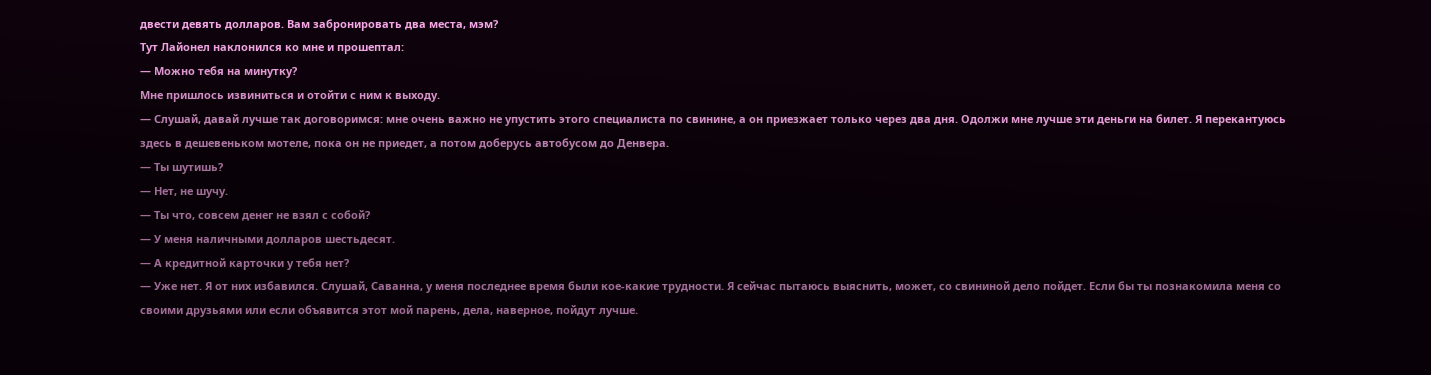двести девять долларов. Вам забронировать два места, мэм?
Тут Лайонел наклонился ко мне и прошептал:
— Можно тебя на минутку?
Мне пришлось извиниться и отойти с ним к выходу.
— Слушай, давай лучше так договоримся: мне очень важно не упустить этого специалиста по свинине, а он приезжает только через два дня. Одолжи мне лучше эти деньги на билет. Я перекантуюсь здесь в дешевеньком мотеле, пока он не приедет, а потом доберусь автобусом до Денвера.
— Ты шутишь?
— Нет, не шучу.
— Ты что, совсем денег не взял с собой?
— У меня наличными долларов шестьдесят.
— А кредитной карточки у тебя нет?
— Уже нет. Я от них избавился. Слушай, Саванна, у меня последнее время были кое-какие трудности. Я сейчас пытаюсь выяснить, может, со свининой дело пойдет. Если бы ты познакомила меня со своими друзьями или если объявится этот мой парень, дела, наверное, пойдут лучше.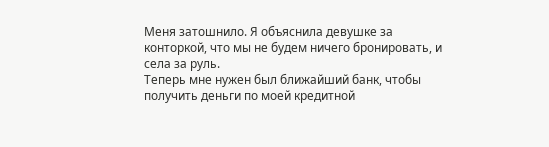Меня затошнило. Я объяснила девушке за конторкой, что мы не будем ничего бронировать, и села за руль.
Теперь мне нужен был ближайший банк, чтобы получить деньги по моей кредитной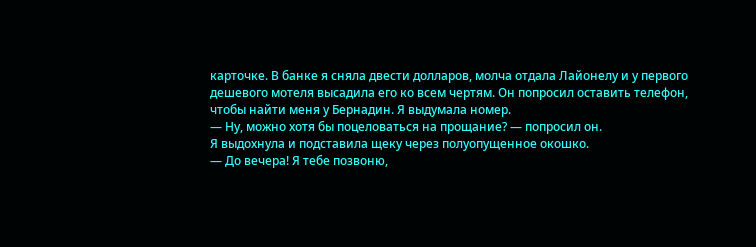карточке. В банке я сняла двести долларов, молча отдала Лайонелу и у первого дешевого мотеля высадила его ко всем чертям. Он попросил оставить телефон, чтобы найти меня у Бернадин. Я выдумала номер.
— Ну, можно хотя бы поцеловаться на прощание? — попросил он.
Я выдохнула и подставила щеку через полуопущенное окошко.
— До вечера! Я тебе позвоню,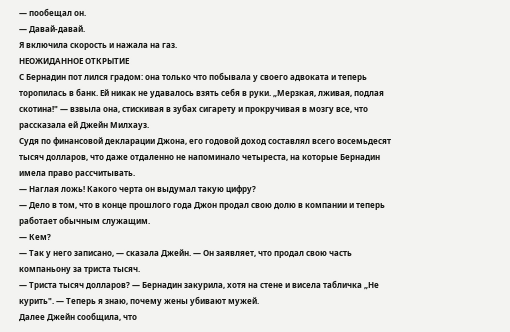— пообещал он.
— Давай-давай.
Я включила скорость и нажала на газ.
НЕОЖИДАННОЕ ОТКРЫТИЕ
С Бернадин пот лился градом: она только что побывала у своего адвоката и теперь торопилась в банк. Ей никак не удавалось взять себя в руки. „Мерзкая, лживая, подлая скотина!" — взвыла она, стискивая в зубах сигарету и прокручивая в мозгу все, что рассказала ей Джейн Милхауз.
Судя по финансовой декларации Джона, его годовой доход составлял всего восемьдесят тысяч долларов, что даже отдаленно не напоминало четыреста, на которые Бернадин имела право рассчитывать.
— Наглая ложь! Какого черта он выдумал такую цифру?
— Дело в том, что в конце прошлого года Джон продал свою долю в компании и теперь работает обычным служащим.
— Кем?
— Так у него записано, — сказала Джейн. — Он заявляет, что продал свою часть компаньону за триста тысяч.
— Триста тысяч долларов? — Бернадин закурила, хотя на стене и висела табличка „Не курить". — Теперь я знаю, почему жены убивают мужей.
Далее Джейн сообщила, что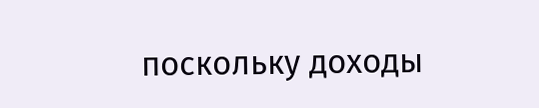поскольку доходы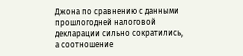Джона по сравнению с данными прошлогодней налоговой декларации сильно сократились, а соотношение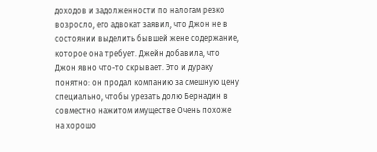доходов и задолженности по налогам резко возросло, его адвокат заявил, что Джон не в состоянии выделить бывшей жене содержание, которое она требует. Джейн добавила, что Джон явно что-то скрывает. Это и дураку понятно: он продал компанию за смешную цену специально, чтобы урезать долю Бернадин в совместно нажитом имуществе Очень похоже на хорошо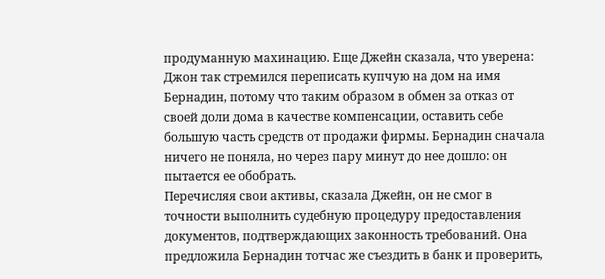продуманную махинацию. Еще Джейн сказала, что уверена: Джон так стремился переписать купчую на дом на имя Бернадин, потому что таким образом в обмен за отказ от своей доли дома в качестве компенсации, оставить себе большую часть средств от продажи фирмы. Бернадин сначала ничего не поняла, но через пару минут до нее дошло: он пытается ее обобрать.
Перечисляя свои активы, сказала Джейн, он не смог в точности выполнить судебную процедуру предоставления документов, подтверждающих законность требований. Она предложила Бернадин тотчас же съездить в банк и проверить,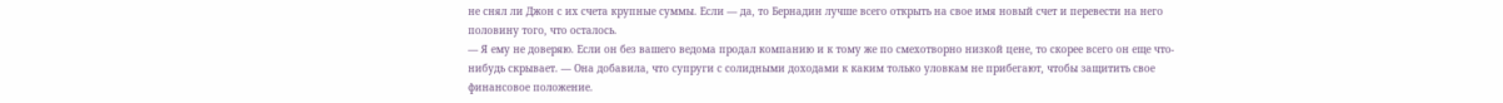не снял ли Джон с их счета крупные суммы. Если — да, то Бернадин лучше всего открыть на свое имя новый счет и перевести на него половину того, что осталось.
— Я ему не доверяю. Если он без вашего ведома продал компанию и к тому же по смехотворно низкой цене, то скорее всего он еще что-нибудь скрывает. — Она добавила, что супруги с солидными доходами к каким только уловкам не прибегают, чтобы защитить свое финансовое положение.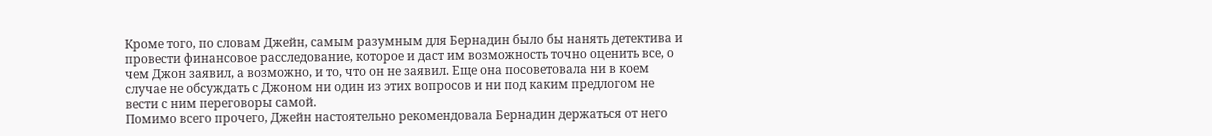Кроме того, по словам Джейн, самым разумным для Бернадин было бы нанять детектива и провести финансовое расследование, которое и даст им возможность точно оценить все, о чем Джон заявил, а возможно, и то, что он не заявил. Еще она посоветовала ни в коем случае не обсуждать с Джоном ни один из этих вопросов и ни под каким предлогом не вести с ним переговоры самой.
Помимо всего прочего, Джейн настоятельно рекомендовала Бернадин держаться от него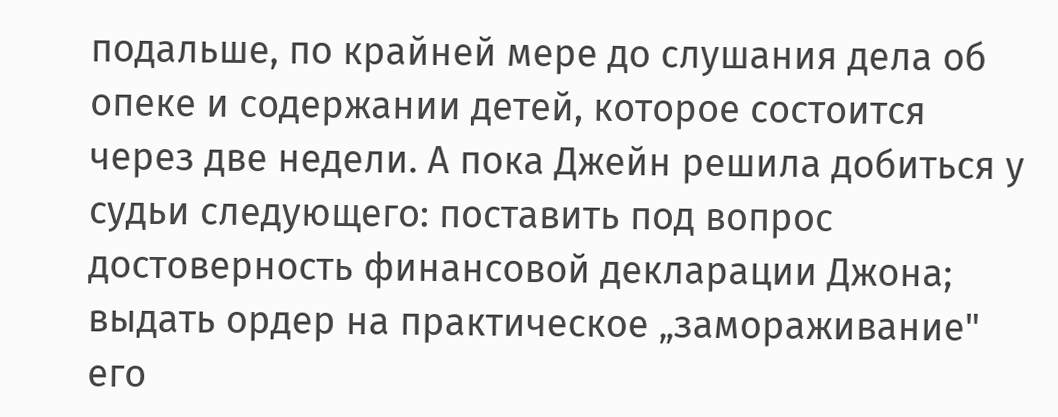подальше, по крайней мере до слушания дела об опеке и содержании детей, которое состоится через две недели. А пока Джейн решила добиться у судьи следующего: поставить под вопрос достоверность финансовой декларации Джона; выдать ордер на практическое „замораживание" его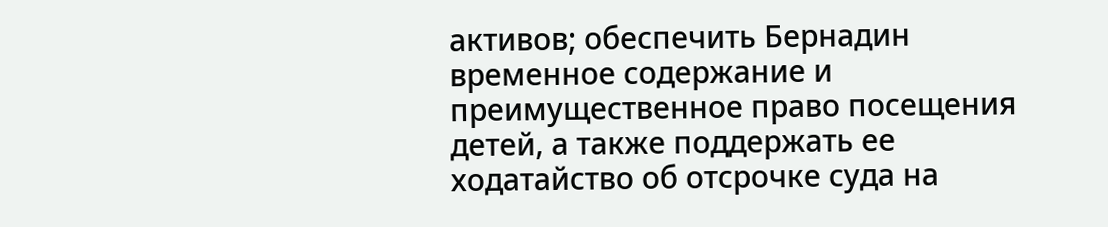активов; обеспечить Бернадин временное содержание и преимущественное право посещения детей, а также поддержать ее ходатайство об отсрочке суда на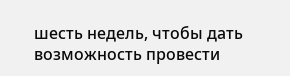шесть недель, чтобы дать возможность провести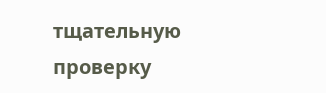тщательную проверку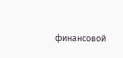финансовой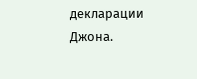декларации Джона.